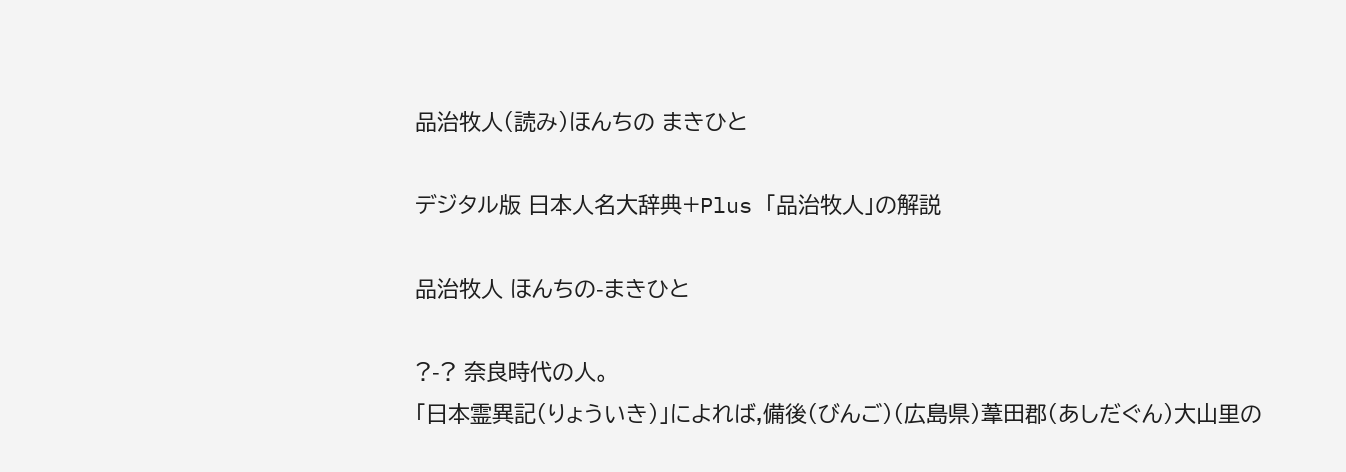品治牧人(読み)ほんちの まきひと

デジタル版 日本人名大辞典+Plus 「品治牧人」の解説

品治牧人 ほんちの-まきひと

?-? 奈良時代の人。
「日本霊異記(りょういき)」によれば,備後(びんご)(広島県)葦田郡(あしだぐん)大山里の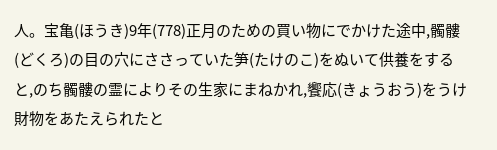人。宝亀(ほうき)9年(778)正月のための買い物にでかけた途中,髑髏(どくろ)の目の穴にささっていた笋(たけのこ)をぬいて供養をすると,のち髑髏の霊によりその生家にまねかれ,饗応(きょうおう)をうけ財物をあたえられたと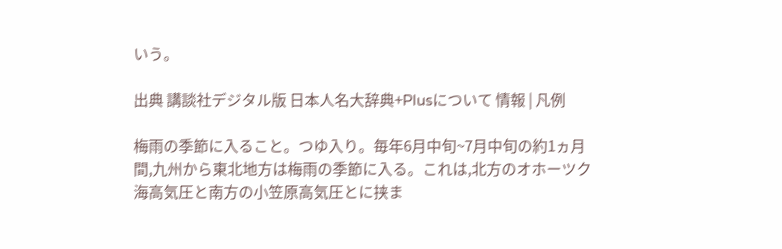いう。

出典 講談社デジタル版 日本人名大辞典+Plusについて 情報 | 凡例

梅雨の季節に入ること。つゆ入り。毎年6月中旬~7月中旬の約1ヵ月間,九州から東北地方は梅雨の季節に入る。これは,北方のオホーツク海高気圧と南方の小笠原高気圧とに挟ま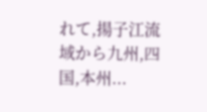れて,揚子江流域から九州,四国,本州...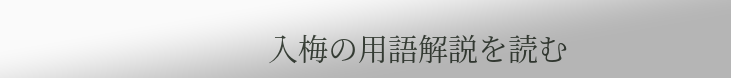入梅の用語解説を読む